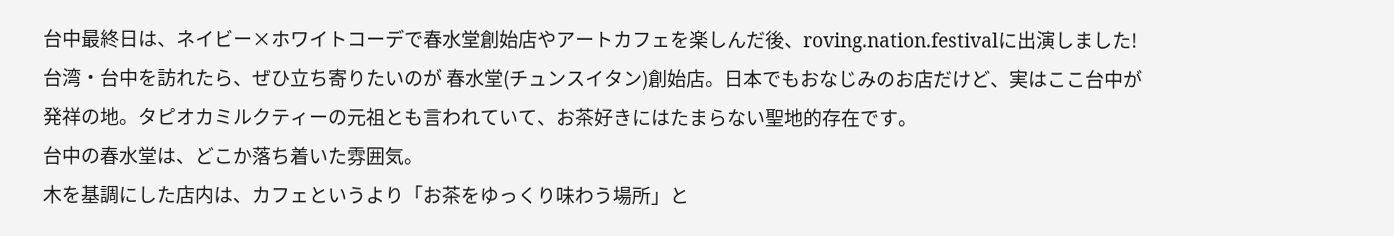台中最終日は、ネイビー×ホワイトコーデで春水堂創始店やアートカフェを楽しんだ後、roving.nation.festivalに出演しました!
台湾・台中を訪れたら、ぜひ立ち寄りたいのが 春水堂(チュンスイタン)創始店。日本でもおなじみのお店だけど、実はここ台中が発祥の地。タピオカミルクティーの元祖とも言われていて、お茶好きにはたまらない聖地的存在です。
台中の春水堂は、どこか落ち着いた雰囲気。
木を基調にした店内は、カフェというより「お茶をゆっくり味わう場所」と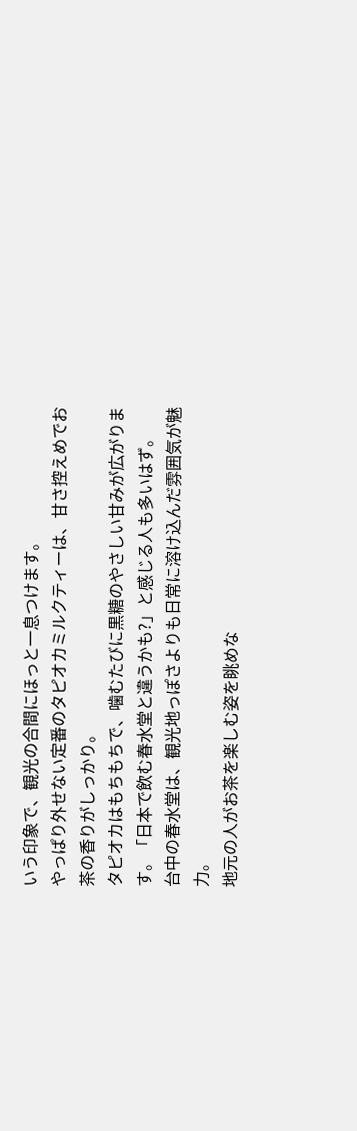いう印象で、観光の合間にほっと一息つけます。
やっぱり外せない定番のタピオカミルクティーは、甘さ控えめでお茶の香りがしっかり。
タピオカはもちもちで、噛むたびに黒糖のやさしい甘みが広がります。「日本で飲む春水堂と違うかも?」と感じる人も多いはず。
台中の春水堂は、観光地っぽさよりも日常に溶け込んだ雰囲気が魅力。
地元の人がお茶を楽しむ姿を眺めな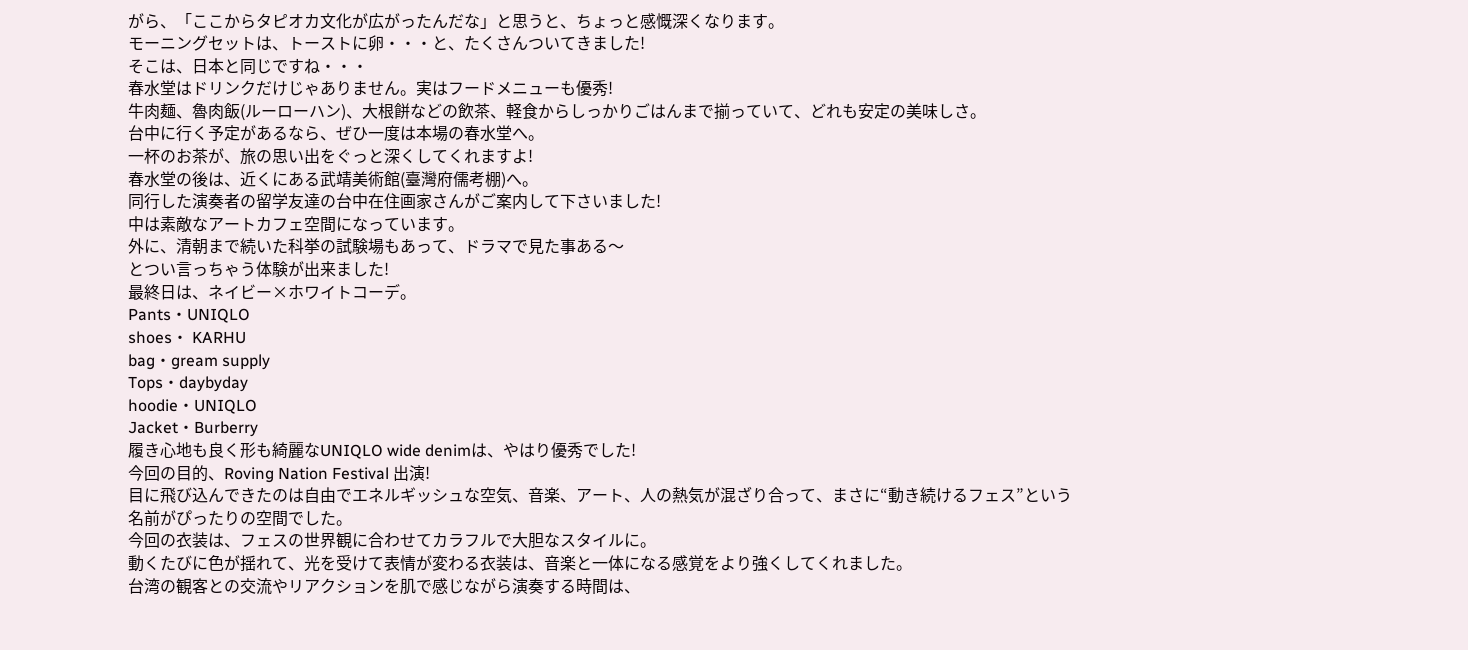がら、「ここからタピオカ文化が広がったんだな」と思うと、ちょっと感慨深くなります。
モーニングセットは、トーストに卵・・・と、たくさんついてきました!
そこは、日本と同じですね・・・
春水堂はドリンクだけじゃありません。実はフードメニューも優秀!
牛肉麺、魯肉飯(ルーローハン)、大根餅などの飲茶、軽食からしっかりごはんまで揃っていて、どれも安定の美味しさ。
台中に行く予定があるなら、ぜひ一度は本場の春水堂へ。
一杯のお茶が、旅の思い出をぐっと深くしてくれますよ!
春水堂の後は、近くにある武靖美術館(臺灣府儒考棚)へ。
同行した演奏者の留学友達の台中在住画家さんがご案内して下さいました!
中は素敵なアートカフェ空間になっています。
外に、清朝まで続いた科挙の試験場もあって、ドラマで見た事ある〜
とつい言っちゃう体験が出来ました!
最終日は、ネイビー×ホワイトコーデ。
Pants・UNIQLO
shoes・ KARHU
bag・gream supply
Tops・daybyday
hoodie・UNIQLO
Jacket・Burberry
履き心地も良く形も綺麗なUNIQLO wide denimは、やはり優秀でした!
今回の目的、Roving Nation Festival 出演!
目に飛び込んできたのは自由でエネルギッシュな空気、音楽、アート、人の熱気が混ざり合って、まさに“動き続けるフェス”という名前がぴったりの空間でした。
今回の衣装は、フェスの世界観に合わせてカラフルで大胆なスタイルに。
動くたびに色が揺れて、光を受けて表情が変わる衣装は、音楽と一体になる感覚をより強くしてくれました。
台湾の観客との交流やリアクションを肌で感じながら演奏する時間は、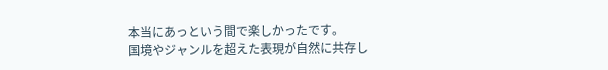本当にあっという間で楽しかったです。
国境やジャンルを超えた表現が自然に共存し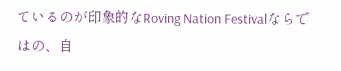ているのが印象的なRoving Nation Festivalならではの、自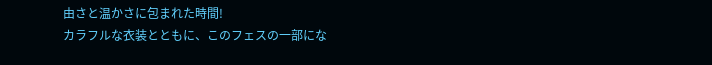由さと温かさに包まれた時間!
カラフルな衣装とともに、このフェスの一部にな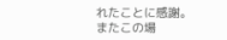れたことに感謝。
またこの場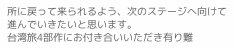所に戻って来られるよう、次のステージへ向けて進んでいきたいと思います。
台湾旅4部作にお付き合いいただき有り難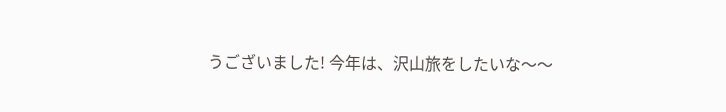うございました! 今年は、沢山旅をしたいな〜〜